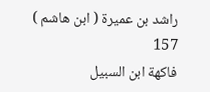راشد بن عميرة ( ابن هاشم )
157
فاكهة ابن السبيل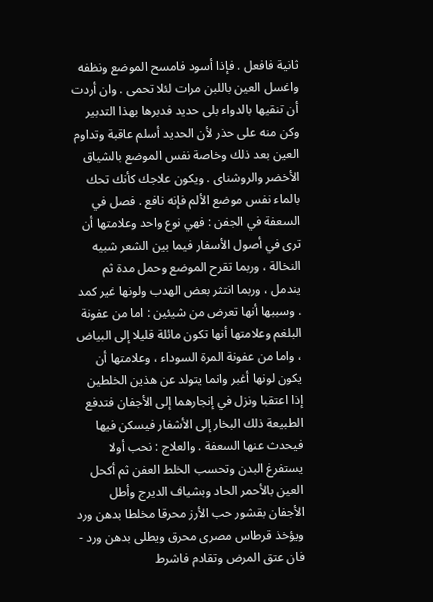ثانية فافعل . فإذا أسود فامسح الموضع ونظفه واغسل العين باللبن مرات لئلا تحمى . وان أردت أن تنقيها بالدواء بلى حديد فدبرها بهذا التدبير وكن منه على حذر لأن الحديد أسلم عاقبة وتداوم العين بعد ذلك وخاصة نفس الموضع بالشياق الأخضر والروشناى . ويكون علاجك كأنك تحك بالماء نفس موضع الألم فإنه نافع . فصل في السعفة في الجفن : فهي نوع واحد وعلامتها أن ترى في أصول الأسفار فيما بين الشعر شبيه النخالة ، وربما تقرح الموضع وحمل مدة ثم يندمل ، وربما انتثر بعض الهدب ولونها غير كمد . وسببها أنها تعرض من شيئين : اما من عفونة البلغم وعلامتها أنها تكون مائلة قليلا إلى البياض ، واما من عفونة المرة السوداء ، وعلامتها أن يكون لونها أغبر وانما يتولد عن هذين الخلطين إذا اعتقبا ونزل في إنجارهما إلى الأجفان فتدفع الطبيعة ذلك البخار إلى الأشفار فيسكن فيها فيحدث عنها السعفة . والعلاج : نحب أولا يستفرغ البدن وتحسب الخلط العفن ثم أكحل العين بالأحمر الحاد وبشياف الديرج وأطل الأجفان بقشور حب الأرز محرقا مخلطا بدهن ورد ويؤخذ قرطاس مصرى محرق ويطلى بدهن ورد - فان عتق المرض وتقادم فاشرط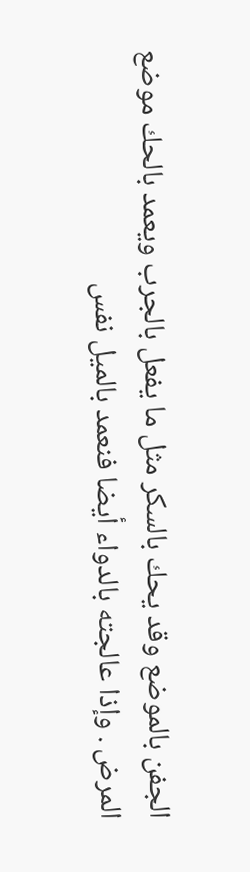الجفن بالموضع وقد يحك بالسكر مثل ما يفعل بالجرب ويعمد بالحك موضع المرض . وإذا عالجته بالدواء أيضا فنعمد بالميل نفس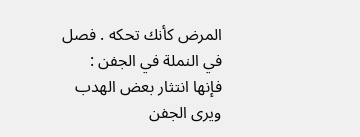المرض كأنك تحكه . فصل في النملة في الجفن : فإنها انتثار بعض الهدب ويرى الجفن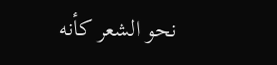نحو الشعر كأنه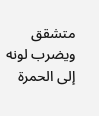متشقق ويضرب لونه إلى الحمرة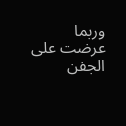وربما عرضت على الجفن